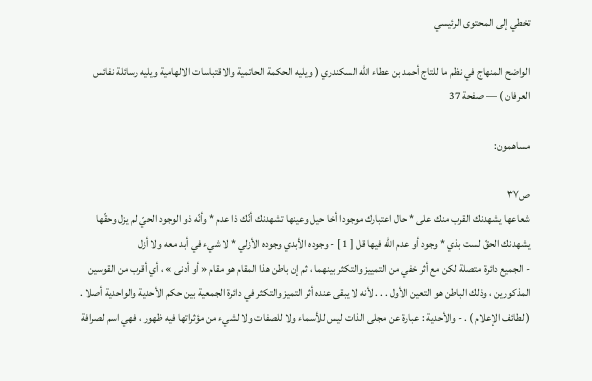تخطي إلى المحتوى الرئيسي

الواضح المنهاج في نظم ما للتاج أحمد بن عطاء الله السكندري ( ويليه الحكمة الحاتمية والاقتباسات الالهامية ويليه رسائلة نفائس العرفان ) — صفحة 37

مساهمون:

ص٣٧
شعاعها يشهدنك القرب منك على * حال اعتبارك موجودا أخا حيل وعينها تشهدنك أنّك ذا عدم * وأنّه ذو الوجود الحيّ لم يزل وحقّها يشهدنك الحقّ لست بذي * وجود أو عدم اللّه فيها قل [ 1 ] - وجوده الأبدي وجوده الأزلي * لا شيء في أبد معه ولا أزل
- الجميع دائرة متصلة لكن مع أثر خفي من التمييز والتكثر بينهما ، ثم إن باطن هذا المقام هو مقام « أو أدنى » ، أي أقرب من القوسين المذكورين ، وذلك الباطن هو التعين الأول . . . لأنه لا يبقى عنده أثر التميز والتكثر في دائرة الجمعية بين حكم الأحدية والواحدية أصلا . ( لطائف الإعلام ) . - والأحدية : عبارة عن مجلى الذات ليس للأسماء ولا للصفات ولا لشيء من مؤثراتها فيه ظهور ، فهي اسم لصرافة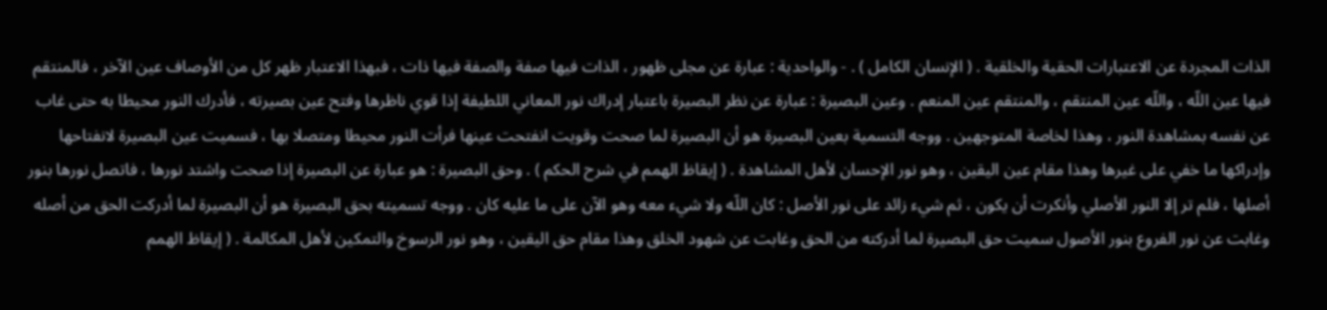الذات المجردة عن الاعتبارات الحقية والخلقية . ( الإنسان الكامل ) . - والواحدية : عبارة عن مجلى ظهور ، الذات فيها صفة والصفة فيها ذات ، فبهذا الاعتبار ظهر كل من الأوصاف عين الآخر ، فالمنتقم فيها عين اللّه ، واللّه عين المنتقم ، والمنتقم عين المنعم . وعين البصيرة : عبارة عن نظر البصيرة باعتبار إدراك نور المعاني اللطيفة إذا قوي ناظرها وفتح عين بصيرته ، فأدرك النور محيطا به حتى غاب عن نفسه بمشاهدة النور ، وهذا لخاصة المتوجهين . ووجه التسمية بعين البصيرة هو أن البصيرة لما صحت وقويت انفتحت عينها فرأت النور محيطا ومتصلا بها ، فسميت عين البصيرة لانفتاحها وإدراكها ما خفي على غيرها وهذا مقام عين اليقين ، وهو نور الإحسان لأهل المشاهدة . ( إيقاظ الهمم في شرح الحكم ) . وحق البصيرة : هو عبارة عن البصيرة إذا صحت واشتد نورها ، فاتصل نورها بنور أصلها ، فلم تر إلا النور الأصلي وأنكرت أن يكون ، ثم شيء زائد على نور الأصل : كان اللّه ولا شيء معه وهو الآن على ما عليه كان . ووجه تسميته بحق البصيرة هو أن البصيرة لما أدركت الحق من أصله وغابت عن نور الفروع بنور الأصول سميت حق البصيرة لما أدركته من الحق وغابت عن شهود الخلق وهذا مقام حق اليقين ، وهو نور الرسوخ والتمكين لأهل المكالمة . ( إيقاظ الهمم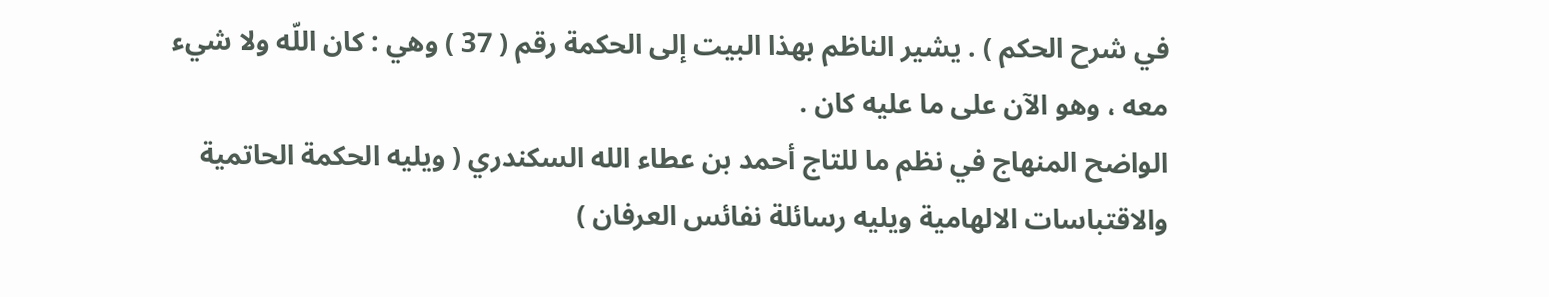في شرح الحكم ) . يشير الناظم بهذا البيت إلى الحكمة رقم ( 37 ) وهي : كان اللّه ولا شيء معه ، وهو الآن على ما عليه كان .
الواضح المنهاج في نظم ما للتاج أحمد بن عطاء الله السكندري ( ويليه الحكمة الحاتمية والاقتباسات الالهامية ويليه رسائلة نفائس العرفان )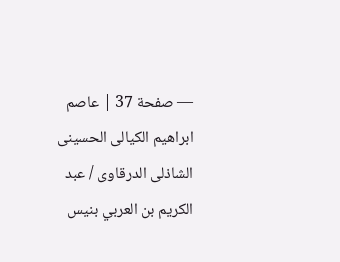— صفحة 37 | عاصم ابراهيم الكيالى الحسينى الشاذلى الدرقاوى / عبد الكريم بن العربي بنيس